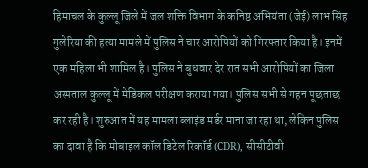हिमाचल के कुल्लू जिले में जल शक्ति विभाग के कनिष्ठ अभियंता (जेई) लाभ सिंह गुलेरिया की हत्या मामले में पुलिस ने चार आरोपियों को गिरफ्तार किया है। इनमें एक महिला भी शामिल है। पुलिस ने बुधवार देर रात सभी आरोपियों का जिला अस्पताल कुल्लू में मेडिकल परीक्षण कराया गया। पुलिस सभी से गहन पूछताछ कर रही है। शुरुआत में यह मामला ब्लाइंड मर्डर माना जा रहा था, लेकिन पुलिस का दावा है कि मोबाइल कॉल डिटेल रिकॉर्ड (CDR), सीसीटीवी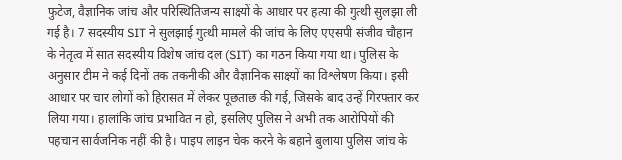फुटेज, वैज्ञानिक जांच और परिस्थितिजन्य साक्ष्यों के आधार पर हत्या की गुत्थी सुलझा ली गई है। 7 सदस्यीय SIT ने सुलझाई गुत्थी मामले की जांच के लिए एएसपी संजीव चौहान के नेतृत्व में सात सदस्यीय विशेष जांच दल (SIT) का गठन किया गया था। पुलिस के अनुसार टीम ने कई दिनों तक तकनीकी और वैज्ञानिक साक्ष्यों का विश्लेषण किया। इसी आधार पर चार लोगों को हिरासत में लेकर पूछताछ की गई, जिसके बाद उन्हें गिरफ्तार कर लिया गया। हालांकि जांच प्रभावित न हो, इसलिए पुलिस ने अभी तक आरोपियों की पहचान सार्वजनिक नहीं की है। पाइप लाइन चेक करने के बहाने बुलाया पुलिस जांच के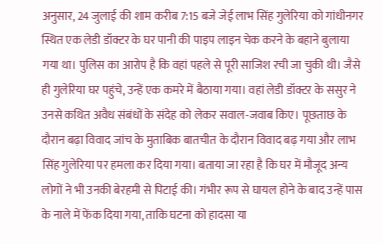अनुसार, 24 जुलाई की शाम करीब 7:15 बजे जेई लाभ सिंह गुलेरिया को गांधीनगर स्थित एक लेडी डॉक्टर के घर पानी की पाइप लाइन चेक करने के बहाने बुलाया गया था। पुलिस का आरोप है कि वहां पहले से पूरी साजिश रची जा चुकी थी। जैसे ही गुलेरिया घर पहुंचे, उन्हें एक कमरे में बैठाया गया। वहां लेडी डॉक्टर के ससुर ने उनसे कथित अवैध संबंधों के संदेह को लेकर सवाल-जवाब किए। पूछताछ के दौरान बढ़ा विवाद जांच के मुताबिक बातचीत के दौरान विवाद बढ़ गया और लाभ सिंह गुलेरिया पर हमला कर दिया गया। बताया जा रहा है कि घर में मौजूद अन्य लोगों ने भी उनकी बेरहमी से पिटाई की। गंभीर रूप से घायल होने के बाद उन्हें पास के नाले में फेंक दिया गया, ताकि घटना को हादसा या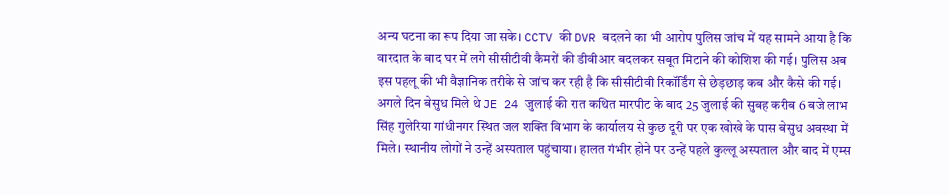अन्य घटना का रूप दिया जा सके। CCTV की DVR बदलने का भी आरोप पुलिस जांच में यह सामने आया है कि वारदात के बाद घर में लगे सीसीटीवी कैमरों की डीवीआर बदलकर सबूत मिटाने की कोशिश की गई। पुलिस अब इस पहलू की भी वैज्ञानिक तरीके से जांच कर रही है कि सीसीटीवी रिकॉर्डिंग से छेड़छाड़ कब और कैसे की गई। अगले दिन बेसुध मिले थे JE 24 जुलाई की रात कथित मारपीट के बाद 25 जुलाई की सुबह करीब 6 बजे लाभ सिंह गुलेरिया गांधीनगर स्थित जल शक्ति विभाग के कार्यालय से कुछ दूरी पर एक खोखे के पास बेसुध अवस्था में मिले। स्थानीय लोगों ने उन्हें अस्पताल पहुंचाया। हालत गंभीर होने पर उन्हें पहले कुल्लू अस्पताल और बाद में एम्स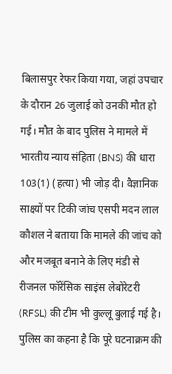बिलासपुर रेफर किया गया, जहां उपचार के दौरान 26 जुलाई को उनकी मौत हो गई। मौत के बाद पुलिस ने मामले में भारतीय न्याय संहिता (BNS) की धारा 103(1) (हत्या) भी जोड़ दी। वैज्ञानिक साक्ष्यों पर टिकी जांच एसपी मदन लाल कौशल ने बताया कि मामले की जांच को और मजबूत बनाने के लिए मंडी से रीजनल फॉरेंसिक साइंस लेबोरेटरी (RFSL) की टीम भी कुल्लू बुलाई गई है। पुलिस का कहना है कि पूरे घटनाक्रम की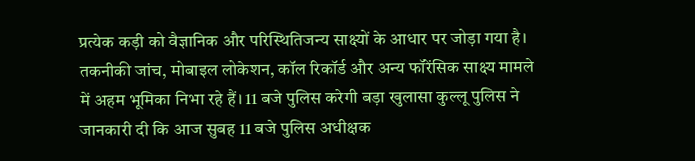प्रत्येक कड़ी को वैज्ञानिक और परिस्थितिजन्य साक्ष्यों के आधार पर जोड़ा गया है। तकनीकी जांच, मोबाइल लोकेशन, कॉल रिकॉर्ड और अन्य फॉरेंसिक साक्ष्य मामले में अहम भूमिका निभा रहे हैं। 11 बजे पुलिस करेगी बड़ा खुलासा कुल्लू पुलिस ने जानकारी दी कि आज सुबह 11 बजे पुलिस अधीक्षक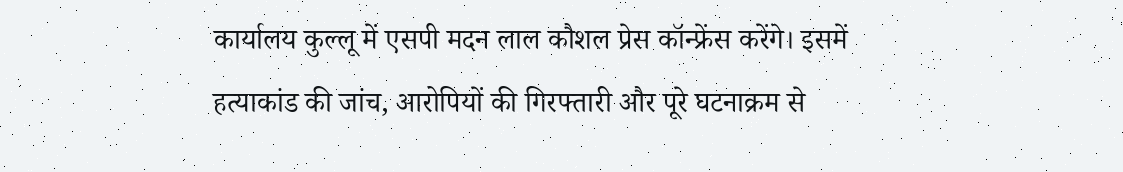कार्यालय कुल्लू में एसपी मदन लाल कौशल प्रेस कॉन्फ्रेंस करेंगे। इसमें हत्याकांड की जांच, आरोपियों की गिरफ्तारी और पूरे घटनाक्रम से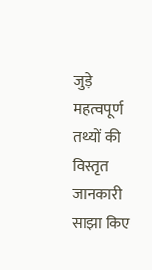जुड़े महत्वपूर्ण तथ्यों की विस्तृत जानकारी साझा किए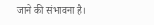जाने की संभावना है।